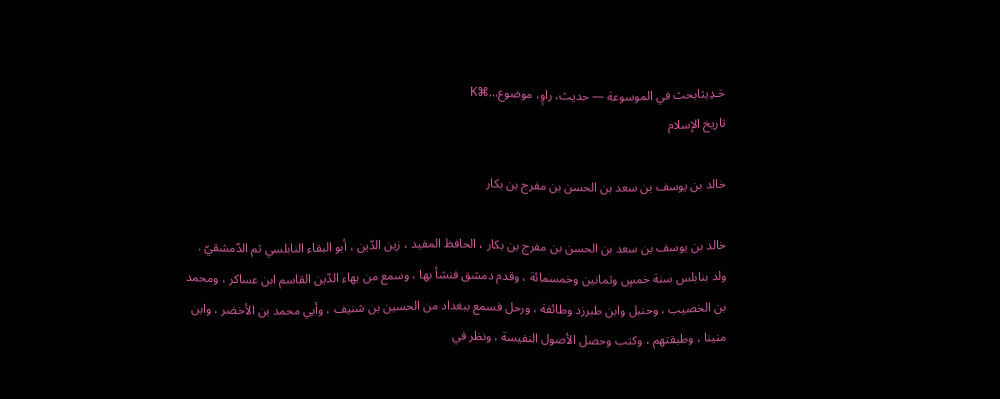حَـدِيثابحث في الموسوعة — حديث، راوٍ، موضوع…⌘K
تاريخ الإسلام

خالد بن يوسف بن سعد بن الحسن بن مفرج بن بكار

خالد بن يوسف بن سعد بن الحسن بن مفرج بن بكار ، الحافظ المفيد ، زين الدّين ، أبو البقاء النابلسي ثم الدّمشقيّ . ولد بنابلس سنة خمسٍ وثمانين وخمسمائة ، وقدم دمشق فنشأ بها ، وسمع من بهاء الدّين القاسم ابن عساكر ، ومحمد بن الخصيب ، وحنبل وابن طبرزد وطائفة ، ورحل فسمع ببغداد من الحسين بن شنيف ، وأبي محمد بن الأخضر ، وابن منينا ، وطبقتهم ، وكتب وحصل الأصول النفيسة ، ونظر في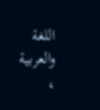اللغة والعربية ،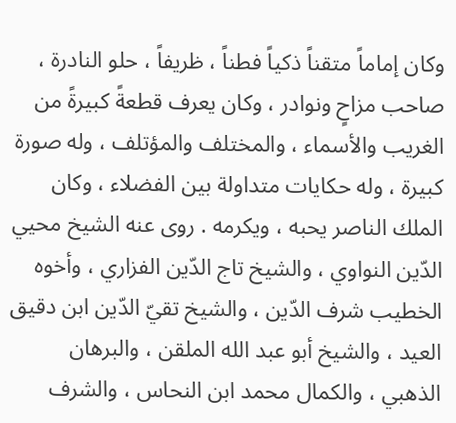وكان إماماً متقناً ذكياً فطناً ، ظريفاً ، حلو النادرة ، صاحب مزاحٍ ونوادر ، وكان يعرف قطعةً كبيرةً من الغريب والأسماء ، والمختلف والمؤتلف ، وله صورة كبيرة ، وله حكايات متداولة بين الفضلاء ، وكان الملك الناصر يحبه ، ويكرمه . روى عنه الشيخ محيي الدّين النواوي ، والشيخ تاج الدّين الفزاري ، وأخوه الخطيب شرف الدّين ، والشيخ تقيّ الدّين ابن دقيق العيد ، والشيخ أبو عبد الله الملقن ، والبرهان الذهبي ، والكمال محمد ابن النحاس ، والشرف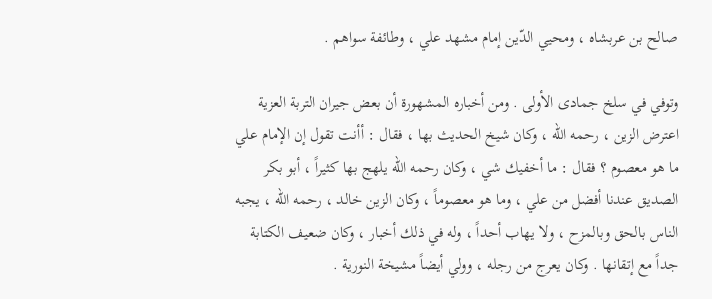صالح بن عربشاه ، ومحيي الدّين إمام مشهد علي ، وطائفة سواهم .

وتوفي في سلخ جمادى الأولى . ومن أخباره المشهورة أن بعض جيران التربة العزية اعترض الزين ، رحمه الله ، وكان شيخ الحديث بها ، فقال : أأنت تقول إن الإمام علي ما هو معصوم ؟ فقال : ما أخفيك شي ، وكان رحمه الله يلهج بها كثيراً ، أبو بكر الصديق عندنا أفضل من علي ، وما هو معصوماً ، وكان الزين خالد ، رحمه الله ، يجبه الناس بالحق وبالمزح ، ولا يهاب أحداً ، وله في ذلك أخبار ، وكان ضعيف الكتابة جداً مع إتقانها . وكان يعرج من رجله ، وولي أيضاً مشيخة النورية .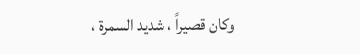وكان قصيراً ، شديد السمرة ،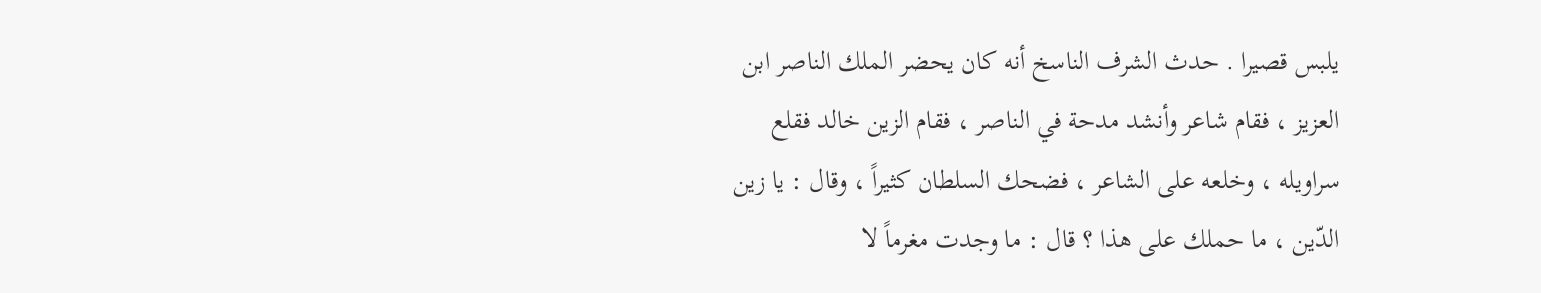يلبس قصيرا . حدث الشرف الناسخ أنه كان يحضر الملك الناصر ابن العزيز ، فقام شاعر وأنشد مدحة في الناصر ، فقام الزين خالد فقلع سراويله ، وخلعه على الشاعر ، فضحك السلطان كثيراً ، وقال : يا زين الدّين ، ما حملك على هذا ؟ قال : ما وجدت مغرماً لا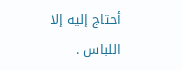أحتاج إليه إلا اللباس .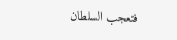فتعجب السلطان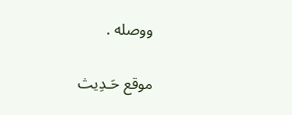ووصله .

موقع حَـدِيث